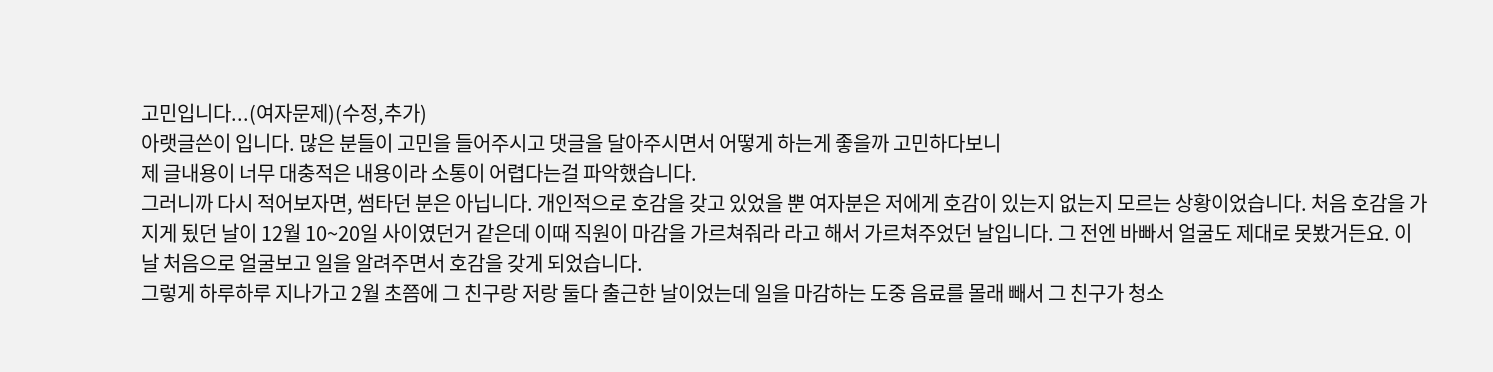고민입니다...(여자문제)(수정,추가)
아랫글쓴이 입니다. 많은 분들이 고민을 들어주시고 댓글을 달아주시면서 어떻게 하는게 좋을까 고민하다보니
제 글내용이 너무 대충적은 내용이라 소통이 어렵다는걸 파악했습니다.
그러니까 다시 적어보자면, 썸타던 분은 아닙니다. 개인적으로 호감을 갖고 있었을 뿐 여자분은 저에게 호감이 있는지 없는지 모르는 상황이었습니다. 처음 호감을 가지게 됬던 날이 12월 10~20일 사이였던거 같은데 이때 직원이 마감을 가르쳐줘라 라고 해서 가르쳐주었던 날입니다. 그 전엔 바빠서 얼굴도 제대로 못봤거든요. 이 날 처음으로 얼굴보고 일을 알려주면서 호감을 갖게 되었습니다.
그렇게 하루하루 지나가고 2월 초쯤에 그 친구랑 저랑 둘다 출근한 날이었는데 일을 마감하는 도중 음료를 몰래 빼서 그 친구가 청소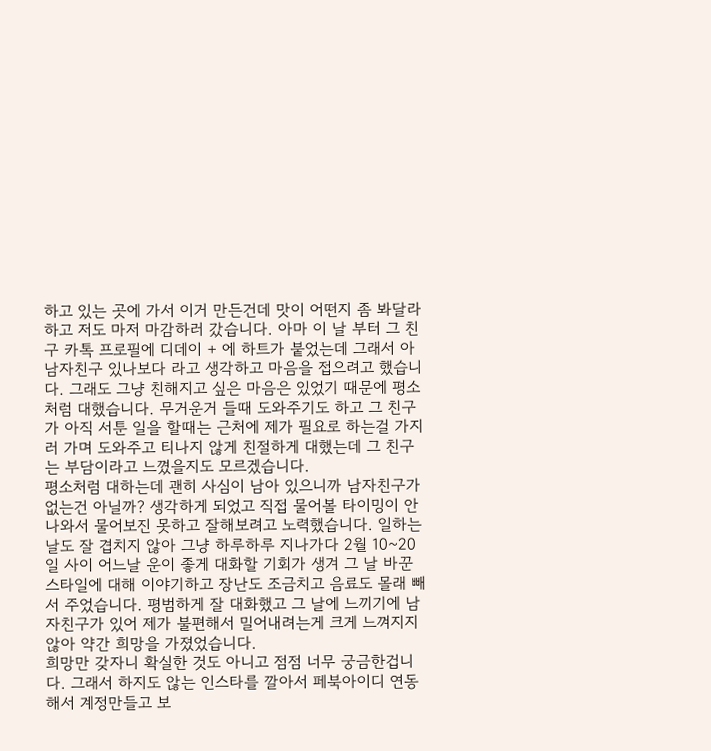하고 있는 곳에 가서 이거 만든건데 맛이 어떤지 좀 봐달라 하고 저도 마저 마감하러 갔습니다. 아마 이 날 부터 그 친구 카톡 프로필에 디데이 + 에 하트가 붙었는데 그래서 아 남자친구 있나보다 라고 생각하고 마음을 접으려고 했습니다. 그래도 그냥 친해지고 싶은 마음은 있었기 때문에 평소처럼 대했습니다. 무거운거 들때 도와주기도 하고 그 친구가 아직 서툰 일을 할때는 근처에 제가 필요로 하는걸 가지러 가며 도와주고 티나지 않게 친절하게 대했는데 그 친구는 부담이라고 느꼈을지도 모르겠습니다.
평소처럼 대하는데 괜히 사심이 남아 있으니까 남자친구가 없는건 아닐까? 생각하게 되었고 직접 물어볼 타이밍이 안나와서 물어보진 못하고 잘해보려고 노력했습니다. 일하는 날도 잘 겹치지 않아 그냥 하루하루 지나가다 2월 10~20일 사이 어느날 운이 좋게 대화할 기회가 생겨 그 날 바꾼 스타일에 대해 이야기하고 장난도 조금치고 음료도 몰래 빼서 주었습니다. 평범하게 잘 대화했고 그 날에 느끼기에 남자친구가 있어 제가 불편해서 밀어내려는게 크게 느껴지지 않아 약간 희망을 가졌었습니다.
희망만 갖자니 확실한 것도 아니고 점점 너무 궁금한겁니다. 그래서 하지도 않는 인스타를 깔아서 페북아이디 연동해서 계정만들고 보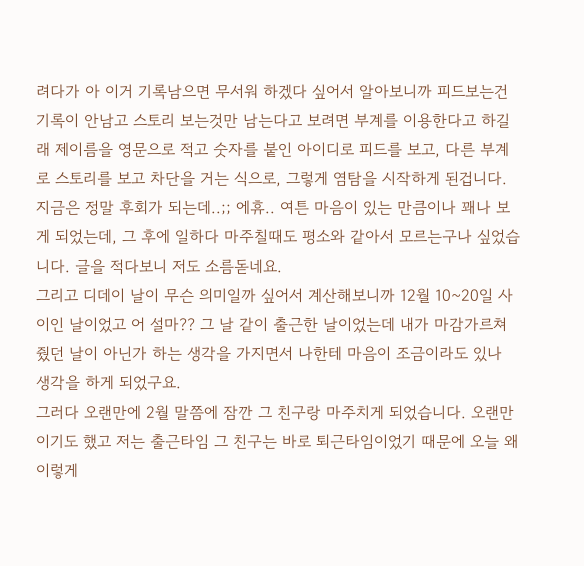려다가 아 이거 기록남으면 무서워 하겠다 싶어서 알아보니까 피드보는건 기록이 안남고 스토리 보는것만 남는다고 보려면 부계를 이용한다고 하길래 제이름을 영문으로 적고 숫자를 붙인 아이디로 피드를 보고, 다른 부계로 스토리를 보고 차단을 거는 식으로, 그렇게 염탐을 시작하게 된겁니다. 지금은 정말 후회가 되는데..;; 에휴.. 여튼 마음이 있는 만큼이나 꽤나 보게 되었는데, 그 후에 일하다 마주칠때도 평소와 같아서 모르는구나 싶었습니다. 글을 적다보니 저도 소름돋네요.
그리고 디데이 날이 무슨 의미일까 싶어서 계산해보니까 12월 10~20일 사이인 날이었고 어 설마?? 그 날 같이 출근한 날이었는데 내가 마감가르쳐줬던 날이 아닌가 하는 생각을 가지면서 나한테 마음이 조금이라도 있나 생각을 하게 되었구요.
그러다 오랜만에 2월 말쯤에 잠깐 그 친구랑 마주치게 되었습니다. 오랜만이기도 했고 저는 출근타임 그 친구는 바로 퇴근타임이었기 때문에 오늘 왜이렇게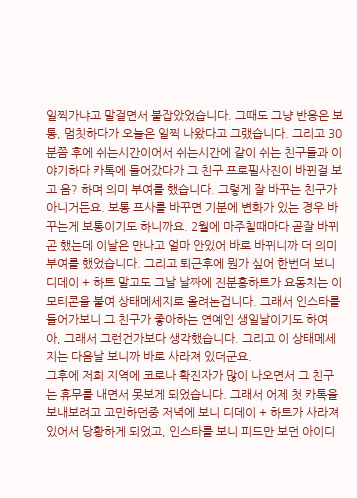일찍가냐고 말걸면서 붙잡았었습니다. 그때도 그냥 반응은 보통, 멈칫하다가 오늘은 일찍 나왔다고 그랬습니다. 그리고 30분쯤 후에 쉬는시간이어서 쉬는시간에 같이 쉬는 친구들과 이야기하다 카톡에 들어갔다가 그 친구 프로필사진이 바뀐걸 보고 음? 하며 의미 부여를 했습니다. 그렇게 잘 바꾸는 친구가 아니거든요. 보통 프사를 바꾸면 기분에 변화가 있는 경우 바꾸는게 보통이기도 하니까요. 2월에 마주칠때마다 곧잘 바뀌곤 했는데 이날은 만나고 얼마 안있어 바로 바뀌니까 더 의미 부여를 했었습니다. 그리고 퇴근후에 뭔가 싶어 한번더 보니 디데이 + 하트 말고도 그날 날짜에 진분홍하트가 요동치는 이모티콘을 붙여 상태메세지로 올려논겁니다. 그래서 인스타를 들어가보니 그 친구가 좋아하는 연예인 생일날이기도 하여 아, 그래서 그런건가보다 생각했습니다. 그리고 이 상태메세지는 다음날 보니까 바로 사라져 있더군요.
그후에 저희 지역에 코로나 확진자가 많이 나오면서 그 친구는 휴무를 내면서 못보게 되었습니다. 그래서 어제 첫 카톡을 보내보려고 고민하던중 저녁에 보니 디데이 + 하트가 사라져 있어서 당황하게 되었고, 인스타를 보니 피드만 보던 아이디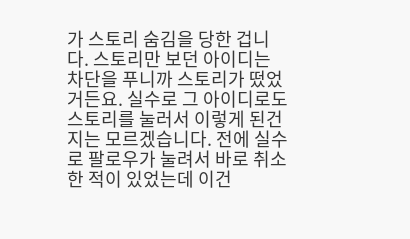가 스토리 숨김을 당한 겁니다. 스토리만 보던 아이디는 차단을 푸니까 스토리가 떴었거든요. 실수로 그 아이디로도 스토리를 눌러서 이렇게 된건지는 모르겠습니다. 전에 실수로 팔로우가 눌려서 바로 취소한 적이 있었는데 이건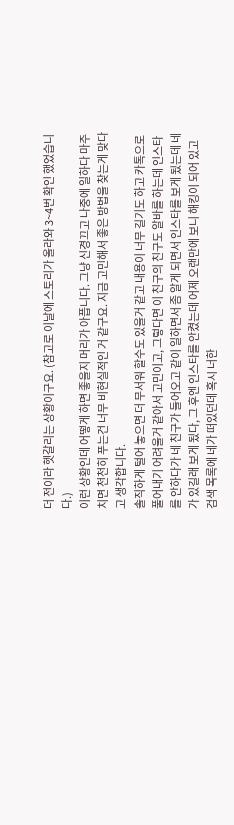더 전이라 헷갈리는 상황이구요. (참고로 이날에 스토리가 올라와 3~4번 확인 했었습니다.)
이런 상황인데 어떻게 하면 좋을지 머리가 아픕니다. 그냥 신경끄고 나중에 일하다 마주치면 천천히 푸는건 너무 비현실적인 거 같구요. 지금 고민해서 좋은 방법을 찾는게 맞다고 생각합니다.
솔직하게 털어 놓으면 더 무서워 할수도 있을거 같고 내용이 너무 길기도 하고 카톡으로 풀어내기 어려울거 같아서 고민이고, 그렇다면 이 친구의 친구도 알바를 하는데 인스타를 안하다가 네 친구가 들어오고 같이 일하면서 좀 알게 되면서 인스타를 보게 됬는데 네가 있길래 보게 됬다, 그 후엔 인스타를 안켰는데 어제 오랜만에 보니 해킹이 되어 있고 검색 목록에 네가 떠있던데 혹시 너한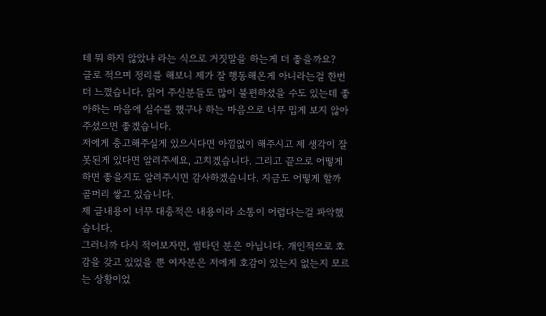테 뭐 하지 않았냐 라는 식으로 거짓말을 하는게 더 좋을까요?
글로 적으며 정리를 해보니 제가 잘 행동해온게 아니라는걸 한번 더 느꼈습니다. 읽어 주신분들도 많이 불편하셨을 수도 있는데 좋아하는 마음에 실수를 했구나 하는 마음으로 너무 밉게 보지 않아주셨으면 좋겠습니다.
저에게 충고해주실게 있으시다면 아낌없이 해주시고 제 생각이 잘못된게 있다면 알려주세요, 고치겠습니다. 그리고 끝으로 어떻게 하면 좋을지도 알려주시면 감사하겠습니다. 지금도 어떻게 할까 골머리 쌓고 있습니다.
제 글내용이 너무 대충적은 내용이라 소통이 어렵다는걸 파악했습니다.
그러니까 다시 적어보자면, 썸타던 분은 아닙니다. 개인적으로 호감을 갖고 있었을 뿐 여자분은 저에게 호감이 있는지 없는지 모르는 상황이었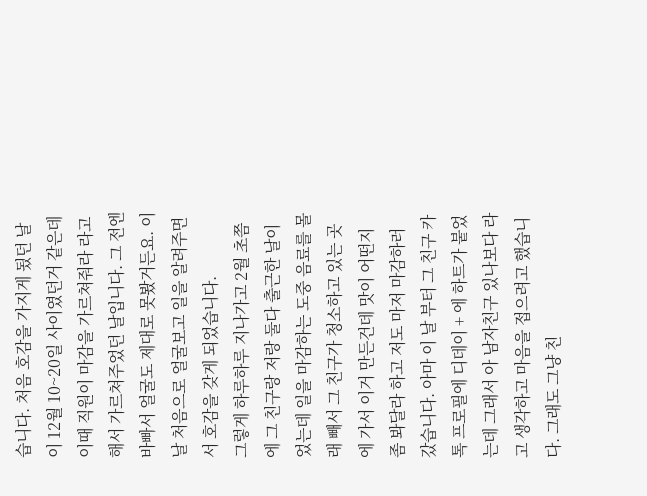습니다. 처음 호감을 가지게 됬던 날이 12월 10~20일 사이였던거 같은데 이때 직원이 마감을 가르쳐줘라 라고 해서 가르쳐주었던 날입니다. 그 전엔 바빠서 얼굴도 제대로 못봤거든요. 이 날 처음으로 얼굴보고 일을 알려주면서 호감을 갖게 되었습니다.
그렇게 하루하루 지나가고 2월 초쯤에 그 친구랑 저랑 둘다 출근한 날이었는데 일을 마감하는 도중 음료를 몰래 빼서 그 친구가 청소하고 있는 곳에 가서 이거 만든건데 맛이 어떤지 좀 봐달라 하고 저도 마저 마감하러 갔습니다. 아마 이 날 부터 그 친구 카톡 프로필에 디데이 + 에 하트가 붙었는데 그래서 아 남자친구 있나보다 라고 생각하고 마음을 접으려고 했습니다. 그래도 그냥 친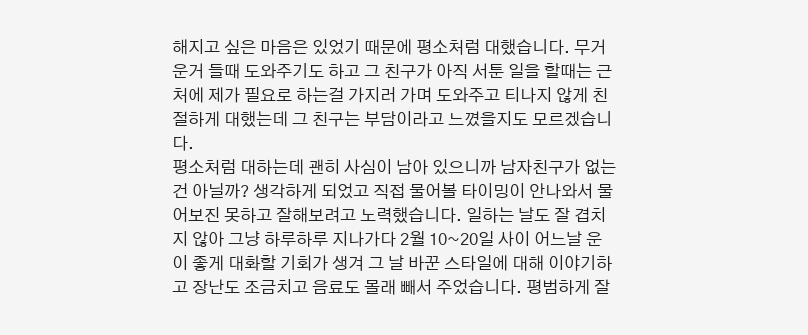해지고 싶은 마음은 있었기 때문에 평소처럼 대했습니다. 무거운거 들때 도와주기도 하고 그 친구가 아직 서툰 일을 할때는 근처에 제가 필요로 하는걸 가지러 가며 도와주고 티나지 않게 친절하게 대했는데 그 친구는 부담이라고 느꼈을지도 모르겠습니다.
평소처럼 대하는데 괜히 사심이 남아 있으니까 남자친구가 없는건 아닐까? 생각하게 되었고 직접 물어볼 타이밍이 안나와서 물어보진 못하고 잘해보려고 노력했습니다. 일하는 날도 잘 겹치지 않아 그냥 하루하루 지나가다 2월 10~20일 사이 어느날 운이 좋게 대화할 기회가 생겨 그 날 바꾼 스타일에 대해 이야기하고 장난도 조금치고 음료도 몰래 빼서 주었습니다. 평범하게 잘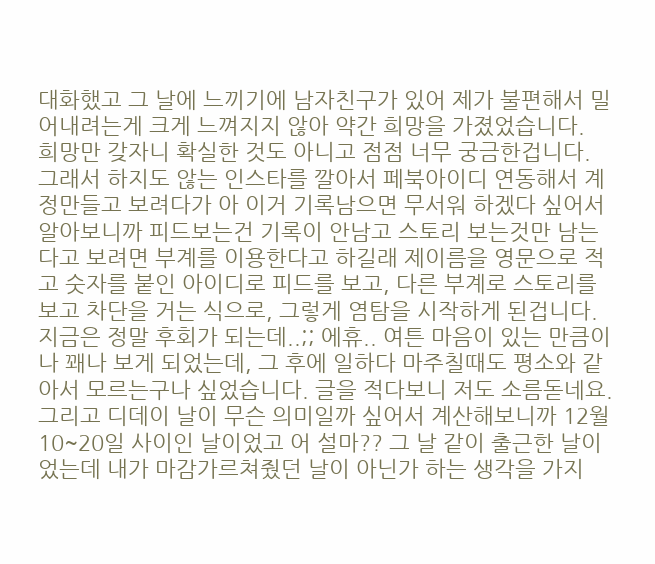대화했고 그 날에 느끼기에 남자친구가 있어 제가 불편해서 밀어내려는게 크게 느껴지지 않아 약간 희망을 가졌었습니다.
희망만 갖자니 확실한 것도 아니고 점점 너무 궁금한겁니다. 그래서 하지도 않는 인스타를 깔아서 페북아이디 연동해서 계정만들고 보려다가 아 이거 기록남으면 무서워 하겠다 싶어서 알아보니까 피드보는건 기록이 안남고 스토리 보는것만 남는다고 보려면 부계를 이용한다고 하길래 제이름을 영문으로 적고 숫자를 붙인 아이디로 피드를 보고, 다른 부계로 스토리를 보고 차단을 거는 식으로, 그렇게 염탐을 시작하게 된겁니다. 지금은 정말 후회가 되는데..;; 에휴.. 여튼 마음이 있는 만큼이나 꽤나 보게 되었는데, 그 후에 일하다 마주칠때도 평소와 같아서 모르는구나 싶었습니다. 글을 적다보니 저도 소름돋네요.
그리고 디데이 날이 무슨 의미일까 싶어서 계산해보니까 12월 10~20일 사이인 날이었고 어 설마?? 그 날 같이 출근한 날이었는데 내가 마감가르쳐줬던 날이 아닌가 하는 생각을 가지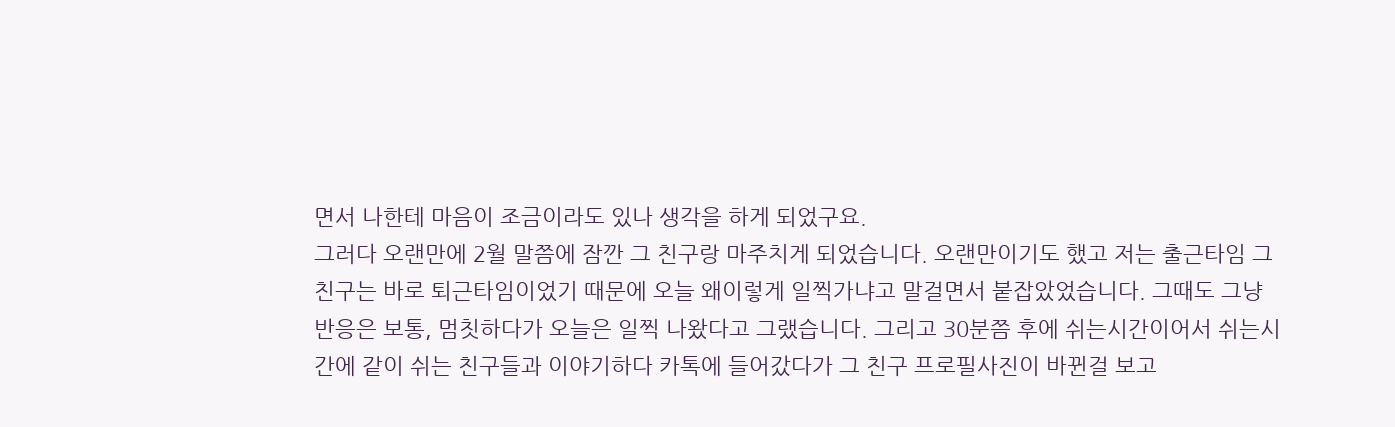면서 나한테 마음이 조금이라도 있나 생각을 하게 되었구요.
그러다 오랜만에 2월 말쯤에 잠깐 그 친구랑 마주치게 되었습니다. 오랜만이기도 했고 저는 출근타임 그 친구는 바로 퇴근타임이었기 때문에 오늘 왜이렇게 일찍가냐고 말걸면서 붙잡았었습니다. 그때도 그냥 반응은 보통, 멈칫하다가 오늘은 일찍 나왔다고 그랬습니다. 그리고 30분쯤 후에 쉬는시간이어서 쉬는시간에 같이 쉬는 친구들과 이야기하다 카톡에 들어갔다가 그 친구 프로필사진이 바뀐걸 보고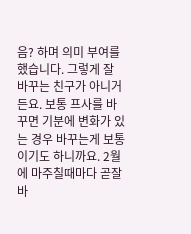음? 하며 의미 부여를 했습니다. 그렇게 잘 바꾸는 친구가 아니거든요. 보통 프사를 바꾸면 기분에 변화가 있는 경우 바꾸는게 보통이기도 하니까요. 2월에 마주칠때마다 곧잘 바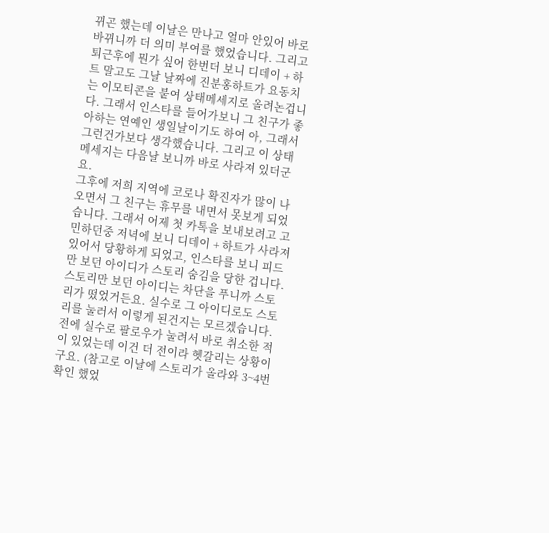뀌곤 했는데 이날은 만나고 얼마 안있어 바로 바뀌니까 더 의미 부여를 했었습니다. 그리고 퇴근후에 뭔가 싶어 한번더 보니 디데이 + 하트 말고도 그날 날짜에 진분홍하트가 요동치는 이모티콘을 붙여 상태메세지로 올려논겁니다. 그래서 인스타를 들어가보니 그 친구가 좋아하는 연예인 생일날이기도 하여 아, 그래서 그런건가보다 생각했습니다. 그리고 이 상태메세지는 다음날 보니까 바로 사라져 있더군요.
그후에 저희 지역에 코로나 확진자가 많이 나오면서 그 친구는 휴무를 내면서 못보게 되었습니다. 그래서 어제 첫 카톡을 보내보려고 고민하던중 저녁에 보니 디데이 + 하트가 사라져 있어서 당황하게 되었고, 인스타를 보니 피드만 보던 아이디가 스토리 숨김을 당한 겁니다. 스토리만 보던 아이디는 차단을 푸니까 스토리가 떴었거든요. 실수로 그 아이디로도 스토리를 눌러서 이렇게 된건지는 모르겠습니다. 전에 실수로 팔로우가 눌려서 바로 취소한 적이 있었는데 이건 더 전이라 헷갈리는 상황이구요. (참고로 이날에 스토리가 올라와 3~4번 확인 했었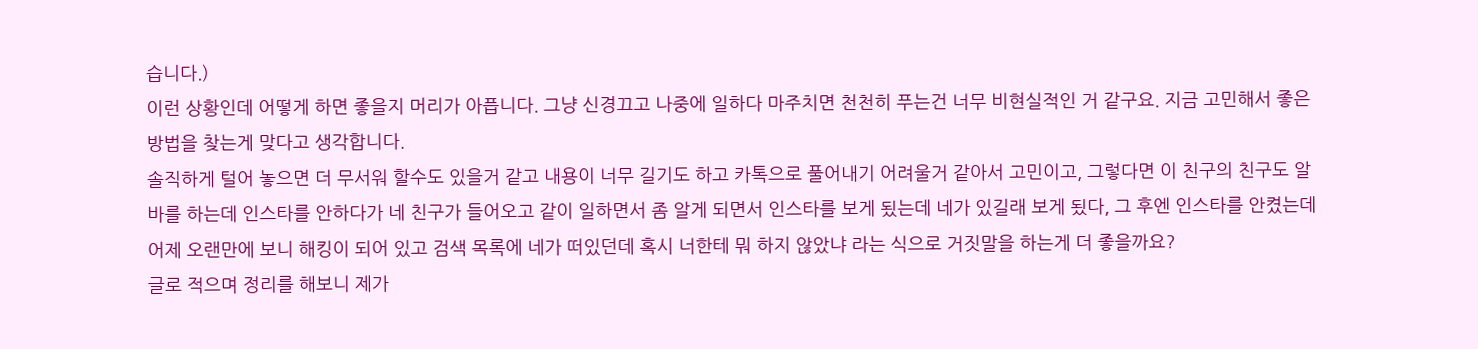습니다.)
이런 상황인데 어떻게 하면 좋을지 머리가 아픕니다. 그냥 신경끄고 나중에 일하다 마주치면 천천히 푸는건 너무 비현실적인 거 같구요. 지금 고민해서 좋은 방법을 찾는게 맞다고 생각합니다.
솔직하게 털어 놓으면 더 무서워 할수도 있을거 같고 내용이 너무 길기도 하고 카톡으로 풀어내기 어려울거 같아서 고민이고, 그렇다면 이 친구의 친구도 알바를 하는데 인스타를 안하다가 네 친구가 들어오고 같이 일하면서 좀 알게 되면서 인스타를 보게 됬는데 네가 있길래 보게 됬다, 그 후엔 인스타를 안켰는데 어제 오랜만에 보니 해킹이 되어 있고 검색 목록에 네가 떠있던데 혹시 너한테 뭐 하지 않았냐 라는 식으로 거짓말을 하는게 더 좋을까요?
글로 적으며 정리를 해보니 제가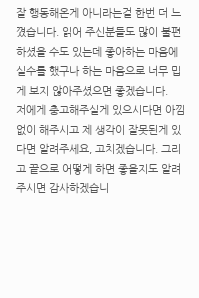잘 행동해온게 아니라는걸 한번 더 느꼈습니다. 읽어 주신분들도 많이 불편하셨을 수도 있는데 좋아하는 마음에 실수를 했구나 하는 마음으로 너무 밉게 보지 않아주셨으면 좋겠습니다.
저에게 충고해주실게 있으시다면 아낌없이 해주시고 제 생각이 잘못된게 있다면 알려주세요, 고치겠습니다. 그리고 끝으로 어떻게 하면 좋을지도 알려주시면 감사하겠습니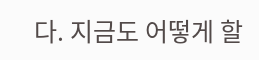다. 지금도 어떻게 할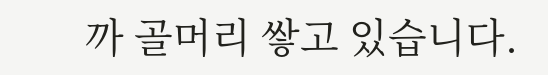까 골머리 쌓고 있습니다.